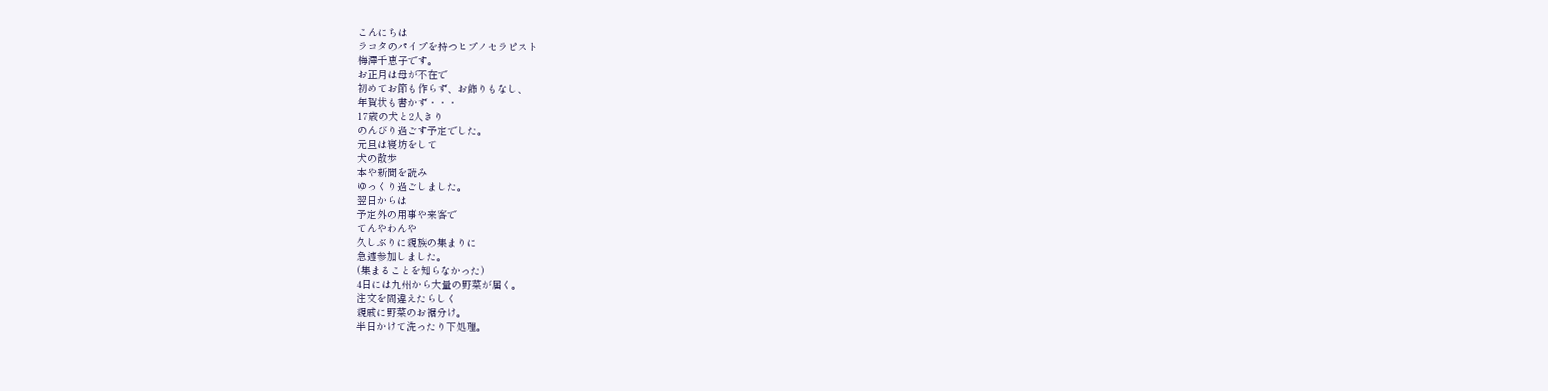こんにちは
ラコタのパイプを持つヒプノセラピスト
梅澤千恵子です。
お正月は母が不在で
初めてお節も作らず、お飾りもなし、
年賀状も書かず・・・
17歳の犬と2人きり
のんびり過ごす予定でした。
元旦は寝坊をして
犬の散歩
本や新聞を読み
ゆっくり過ごしました。
翌日からは
予定外の用事や来客で
てんやわんや
久しぶりに親族の集まりに
急遽参加しました。
(集まることを知らなかった)
4日には九州から大量の野菜が届く。
注文を間違えたらしく
親戚に野菜のお裾分け。
半日かけて洗ったり下処理。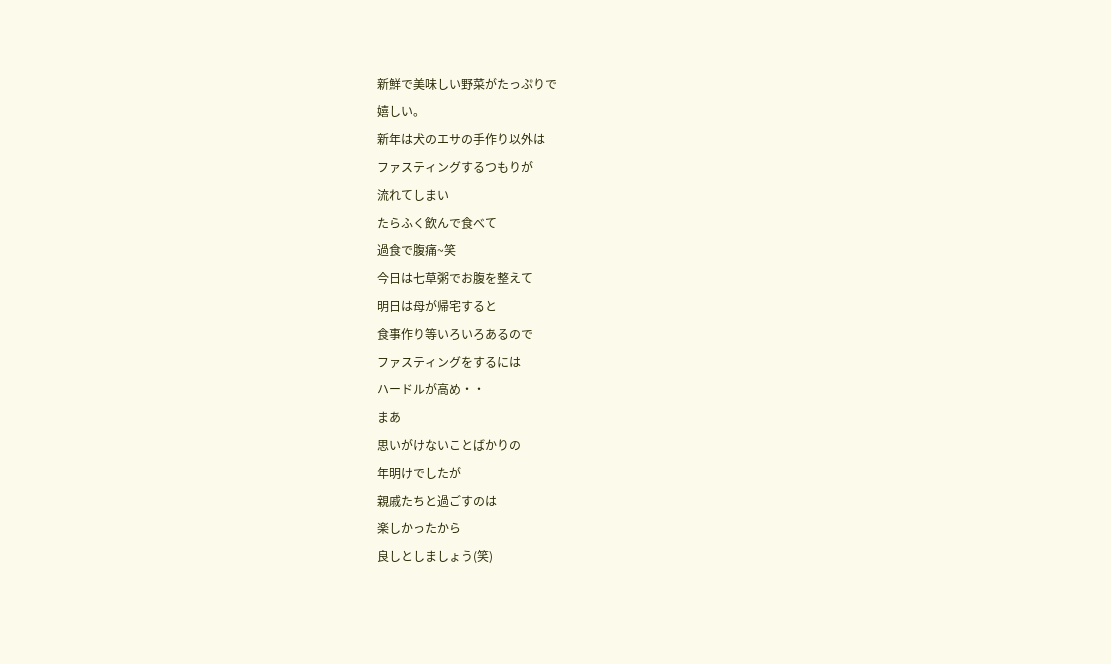新鮮で美味しい野菜がたっぷりで
嬉しい。
新年は犬のエサの手作り以外は
ファスティングするつもりが
流れてしまい
たらふく飲んで食べて
過食で腹痛~笑
今日は七草粥でお腹を整えて
明日は母が帰宅すると
食事作り等いろいろあるので
ファスティングをするには
ハードルが高め・・
まあ
思いがけないことばかりの
年明けでしたが
親戚たちと過ごすのは
楽しかったから
良しとしましょう(笑)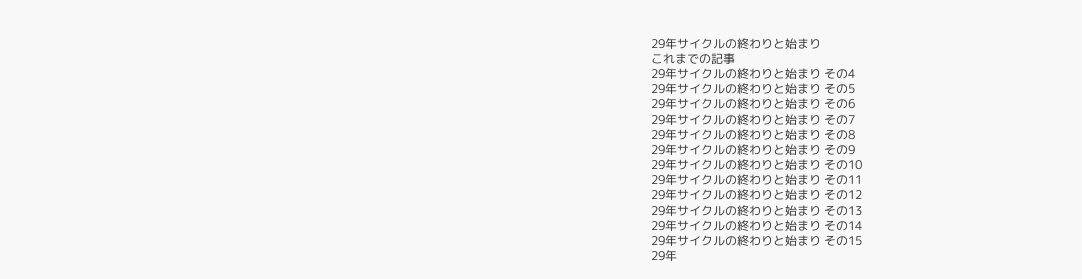29年サイクルの終わりと始まり
これまでの記事
29年サイクルの終わりと始まり その4
29年サイクルの終わりと始まり その5
29年サイクルの終わりと始まり その6
29年サイクルの終わりと始まり その7
29年サイクルの終わりと始まり その8
29年サイクルの終わりと始まり その9
29年サイクルの終わりと始まり その10
29年サイクルの終わりと始まり その11
29年サイクルの終わりと始まり その12
29年サイクルの終わりと始まり その13
29年サイクルの終わりと始まり その14
29年サイクルの終わりと始まり その15
29年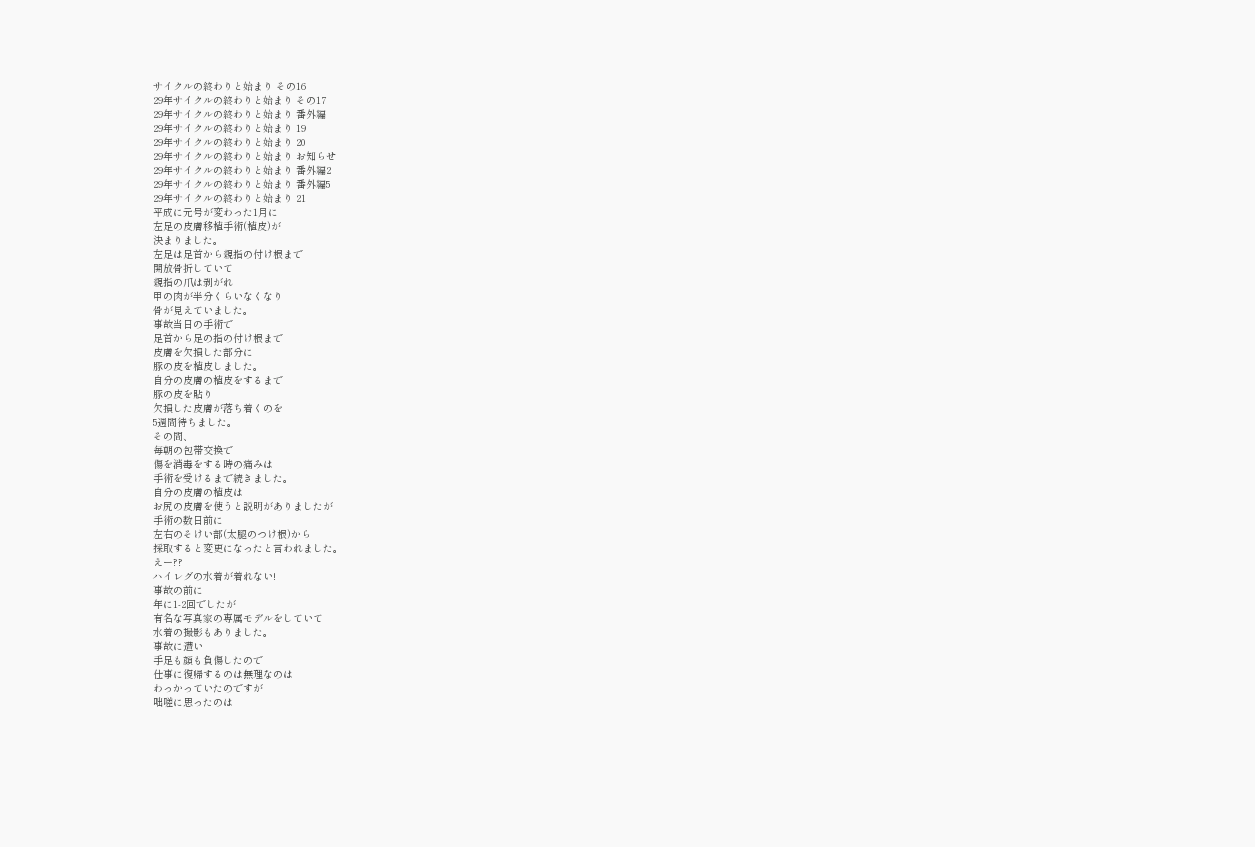サイクルの終わりと始まり その16
29年サイクルの終わりと始まり その17
29年サイクルの終わりと始まり 番外編
29年サイクルの終わりと始まり 19
29年サイクルの終わりと始まり 20
29年サイクルの終わりと始まり お知らせ
29年サイクルの終わりと始まり 番外編2
29年サイクルの終わりと始まり 番外編5
29年サイクルの終わりと始まり 21
平成に元号が変わった1月に
左足の皮膚移植手術(植皮)が
決まりました。
左足は足首から親指の付け根まで
開放骨折していて
親指の爪は剥がれ
甲の肉が半分くらいなくなり
骨が見えていました。
事故当日の手術で
足首から足の指の付け根まで
皮膚を欠損した部分に
豚の皮を植皮しました。
自分の皮膚の植皮をするまで
豚の皮を貼り
欠損した皮膚が落ち着くのを
5週間待ちました。
その間、
毎朝の包帯交換で
傷を消毒をする時の痛みは
手術を受けるまで続きました。
自分の皮膚の植皮は
お尻の皮膚を使うと説明がありましたが
手術の数日前に
左右のそけい部(太腿のつけ根)から
採取すると変更になったと言われました。
えー??
ハイレグの水着が着れない!
事故の前に
年に1-2回でしたが
有名な写真家の専属モデルをしていて
水着の撮影もありました。
事故に遭い
手足も顔も負傷したので
仕事に復帰するのは無理なのは
わっかっていたのですが
咄嗟に思ったのは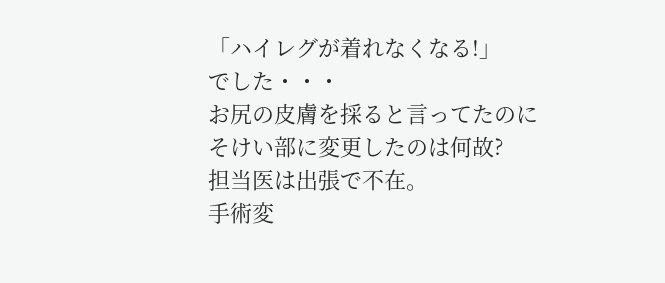「ハイレグが着れなくなる!」
でした・・・
お尻の皮膚を採ると言ってたのに
そけい部に変更したのは何故?
担当医は出張で不在。
手術変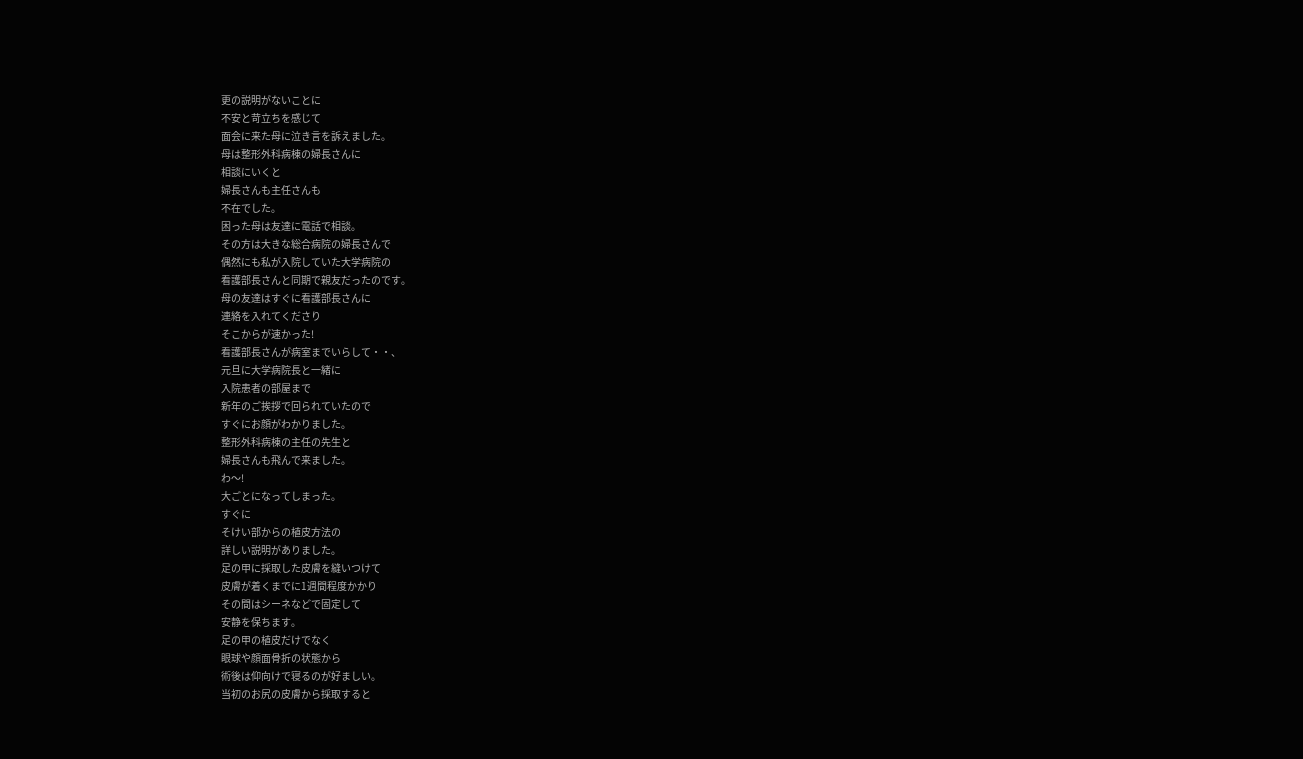更の説明がないことに
不安と苛立ちを感じて
面会に来た母に泣き言を訴えました。
母は整形外科病棟の婦長さんに
相談にいくと
婦長さんも主任さんも
不在でした。
困った母は友達に電話で相談。
その方は大きな総合病院の婦長さんで
偶然にも私が入院していた大学病院の
看護部長さんと同期で親友だったのです。
母の友達はすぐに看護部長さんに
連絡を入れてくださり
そこからが速かった!
看護部長さんが病室までいらして・・、
元旦に大学病院長と一緒に
入院患者の部屋まで
新年のご挨拶で回られていたので
すぐにお顔がわかりました。
整形外科病棟の主任の先生と
婦長さんも飛んで来ました。
わ〜!
大ごとになってしまった。
すぐに
そけい部からの植皮方法の
詳しい説明がありました。
足の甲に採取した皮膚を縫いつけて
皮膚が着くまでに1週間程度かかり
その間はシーネなどで固定して
安静を保ちます。
足の甲の植皮だけでなく
眼球や顔面骨折の状態から
術後は仰向けで寝るのが好ましい。
当初のお尻の皮膚から採取すると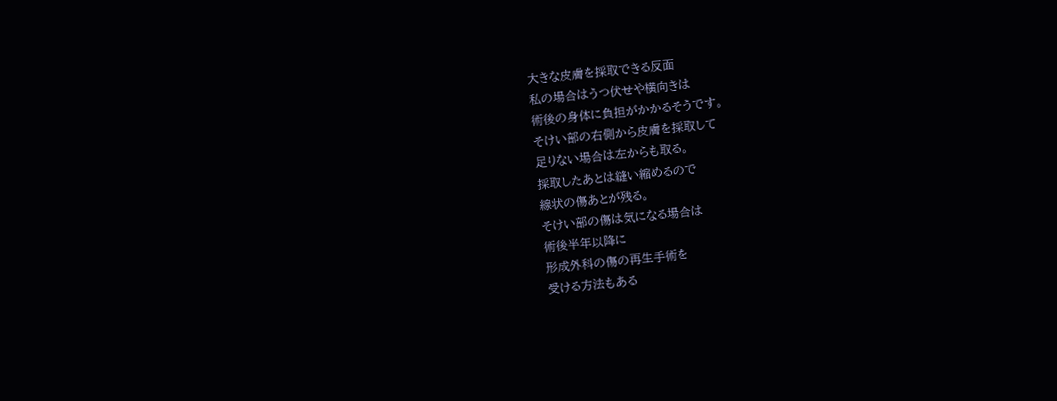大きな皮膚を採取できる反面
私の場合はうつ伏せや横向きは
術後の身体に負担がかかるそうです。
そけい部の右側から皮膚を採取して
足りない場合は左からも取る。
採取したあとは縫い縮めるので
線状の傷あとが残る。
そけい部の傷は気になる場合は
術後半年以降に
形成外科の傷の再生手術を
受ける方法もある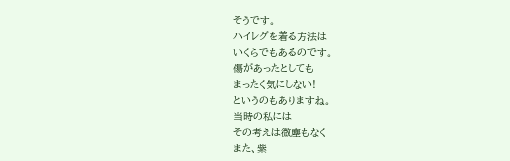そうです。
ハイレグを着る方法は
いくらでもあるのです。
傷があったとしても
まったく気にしない!
というのもありますね。
当時の私には
その考えは微塵もなく
また、紫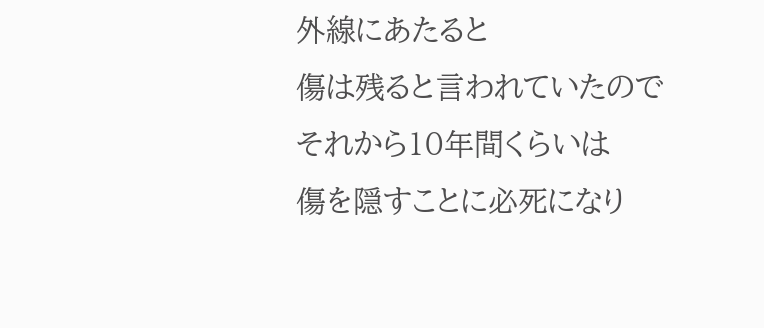外線にあたると
傷は残ると言われていたので
それから10年間くらいは
傷を隠すことに必死になり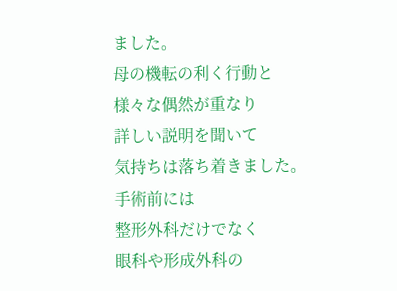ました。
母の機転の利く行動と
様々な偶然が重なり
詳しい説明を聞いて
気持ちは落ち着きました。
手術前には
整形外科だけでなく
眼科や形成外科の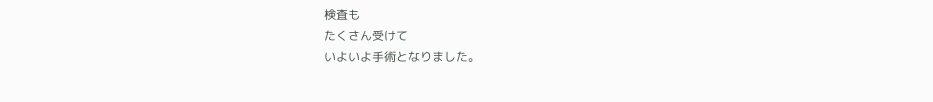検査も
たくさん受けて
いよいよ手術となりました。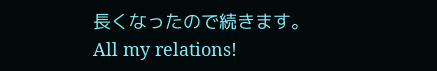長くなったので続きます。
All my relations!